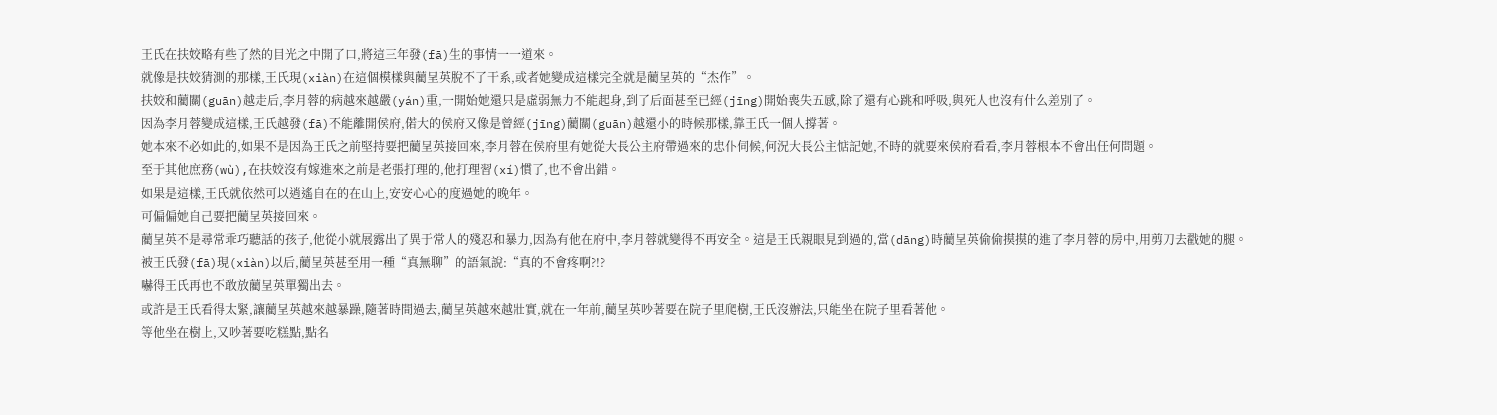王氏在扶姣略有些了然的目光之中開了口,將這三年發(fā)生的事情一一道來。
就像是扶姣猜測的那樣,王氏現(xiàn)在這個模樣與藺呈英脫不了干系,或者她變成這樣完全就是藺呈英的“杰作”。
扶姣和藺關(guān)越走后,李月蓉的病越來越嚴(yán)重,一開始她還只是虛弱無力不能起身,到了后面甚至已經(jīng)開始喪失五感,除了還有心跳和呼吸,與死人也沒有什么差別了。
因為李月蓉變成這樣,王氏越發(fā)不能離開侯府,偌大的侯府又像是曾經(jīng)藺關(guān)越還小的時候那樣,靠王氏一個人撐著。
她本來不必如此的,如果不是因為王氏之前堅持要把藺呈英接回來,李月蓉在侯府里有她從大長公主府帶過來的忠仆伺候,何況大長公主惦記她,不時的就要來侯府看看,李月蓉根本不會出任何問題。
至于其他庶務(wù),在扶姣沒有嫁進來之前是老張打理的,他打理習(xí)慣了,也不會出錯。
如果是這樣,王氏就依然可以逍遙自在的在山上,安安心心的度過她的晚年。
可偏偏她自己要把藺呈英接回來。
藺呈英不是尋常乖巧聽話的孩子,他從小就展露出了異于常人的殘忍和暴力,因為有他在府中,李月蓉就變得不再安全。這是王氏親眼見到過的,當(dāng)時藺呈英偷偷摸摸的進了李月蓉的房中,用剪刀去戳她的腿。
被王氏發(fā)現(xiàn)以后,藺呈英甚至用一種“真無聊”的語氣說:“真的不會疼啊?!?
嚇得王氏再也不敢放藺呈英單獨出去。
或許是王氏看得太緊,讓藺呈英越來越暴躁,隨著時間過去,藺呈英越來越壯實,就在一年前,藺呈英吵著要在院子里爬樹,王氏沒辦法,只能坐在院子里看著他。
等他坐在樹上,又吵著要吃糕點,點名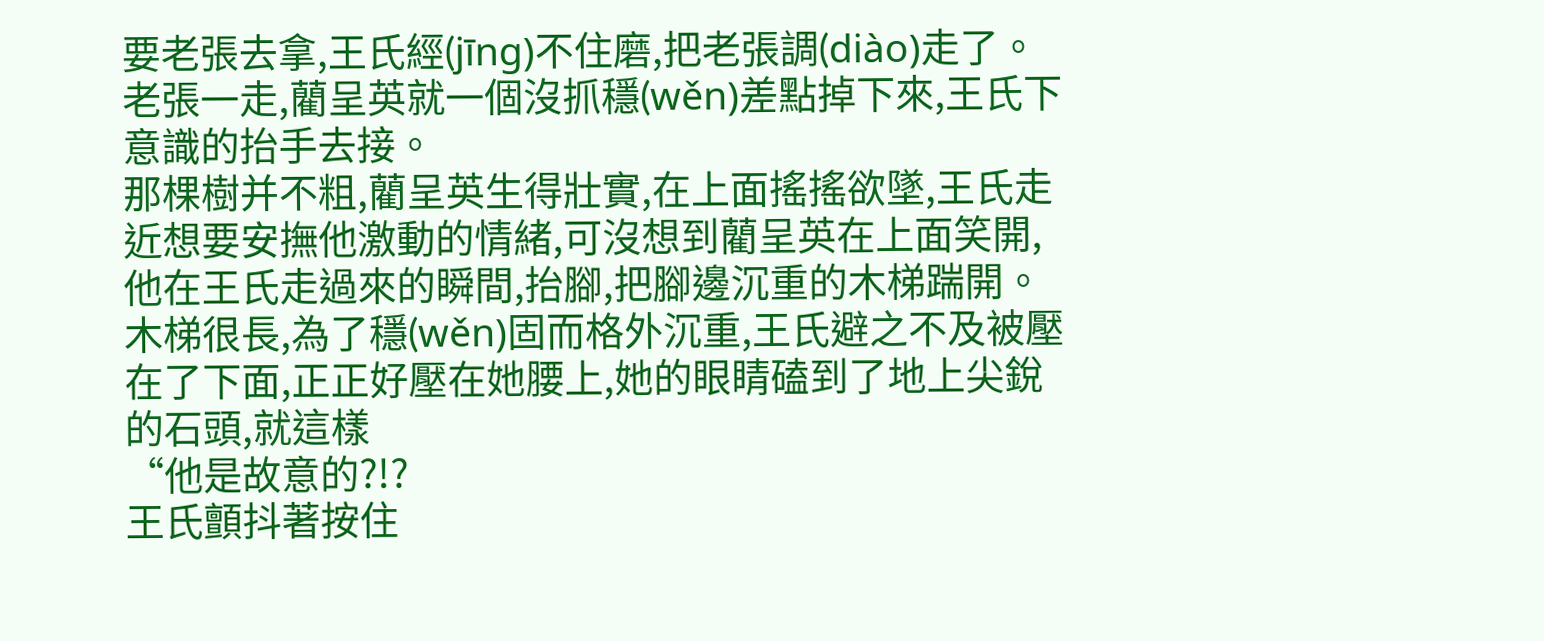要老張去拿,王氏經(jīng)不住磨,把老張調(diào)走了。
老張一走,藺呈英就一個沒抓穩(wěn)差點掉下來,王氏下意識的抬手去接。
那棵樹并不粗,藺呈英生得壯實,在上面搖搖欲墜,王氏走近想要安撫他激動的情緒,可沒想到藺呈英在上面笑開,他在王氏走過來的瞬間,抬腳,把腳邊沉重的木梯踹開。
木梯很長,為了穩(wěn)固而格外沉重,王氏避之不及被壓在了下面,正正好壓在她腰上,她的眼睛磕到了地上尖銳的石頭,就這樣
“他是故意的?!?
王氏顫抖著按住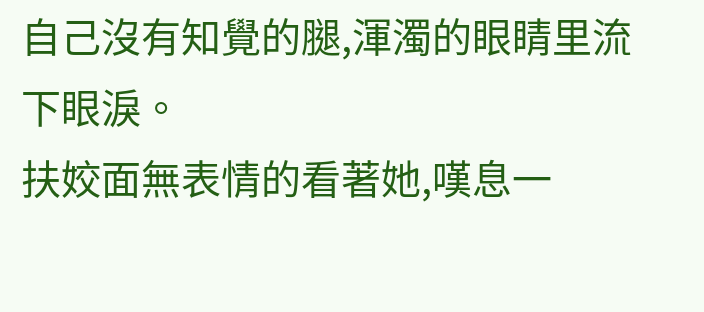自己沒有知覺的腿,渾濁的眼睛里流下眼淚。
扶姣面無表情的看著她,嘆息一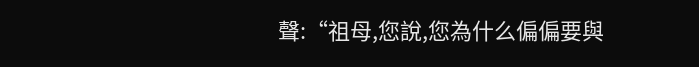聲:“祖母,您說,您為什么偏偏要與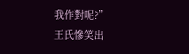我作對呢?”
王氏慘笑出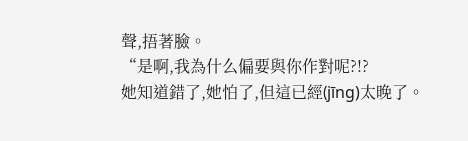聲,捂著臉。
“是啊,我為什么偏要與你作對呢?!?
她知道錯了,她怕了,但這已經(jīng)太晚了。